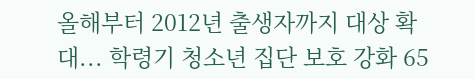올해부터 2012년 출생자까지 대상 확대... 학령기 청소년 집단 보호 강화 65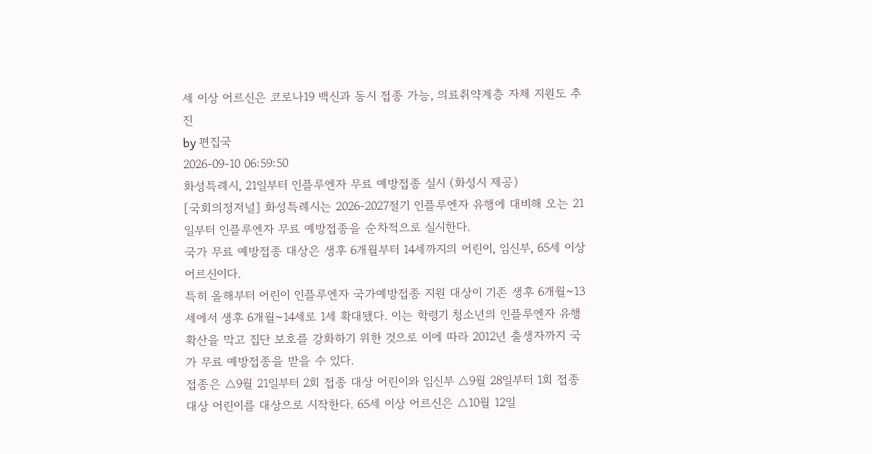세 이상 어르신은 코로나19 백신과 동시 접종 가능, 의료취약계층 자체 지원도 추진
by 편집국
2026-09-10 06:59:50
화성특례시, 21일부터 인플루엔자 무료 예방접종 실시 (화성시 제공)
[국회의정저널] 화성특례시는 2026-2027절기 인플루엔자 유행에 대비해 오는 21일부터 인플루엔자 무료 예방접종을 순차적으로 실시한다.
국가 무료 예방접종 대상은 생후 6개월부터 14세까지의 어린이, 임신부, 65세 이상 어르신이다.
특히 올해부터 어린이 인플루엔자 국가예방접종 지원 대상이 기존 생후 6개월~13세에서 생후 6개월~14세로 1세 확대됐다. 이는 학령기 청소년의 인플루엔자 유행 확산을 막고 집단 보호를 강화하기 위한 것으로 이에 따라 2012년 출생자까지 국가 무료 예방접종을 받을 수 있다.
접종은 △9월 21일부터 2회 접종 대상 어린이와 임신부 △9월 28일부터 1회 접종 대상 어린이를 대상으로 시작한다. 65세 이상 어르신은 △10월 12일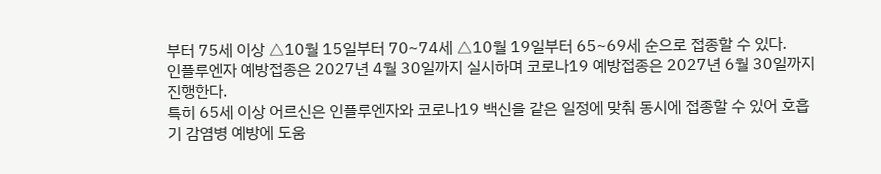부터 75세 이상 △10월 15일부터 70~74세 △10월 19일부터 65~69세 순으로 접종할 수 있다.
인플루엔자 예방접종은 2027년 4월 30일까지 실시하며 코로나19 예방접종은 2027년 6월 30일까지 진행한다.
특히 65세 이상 어르신은 인플루엔자와 코로나19 백신을 같은 일정에 맞춰 동시에 접종할 수 있어 호흡기 감염병 예방에 도움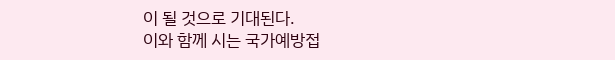이 될 것으로 기대된다.
이와 함께 시는 국가예방접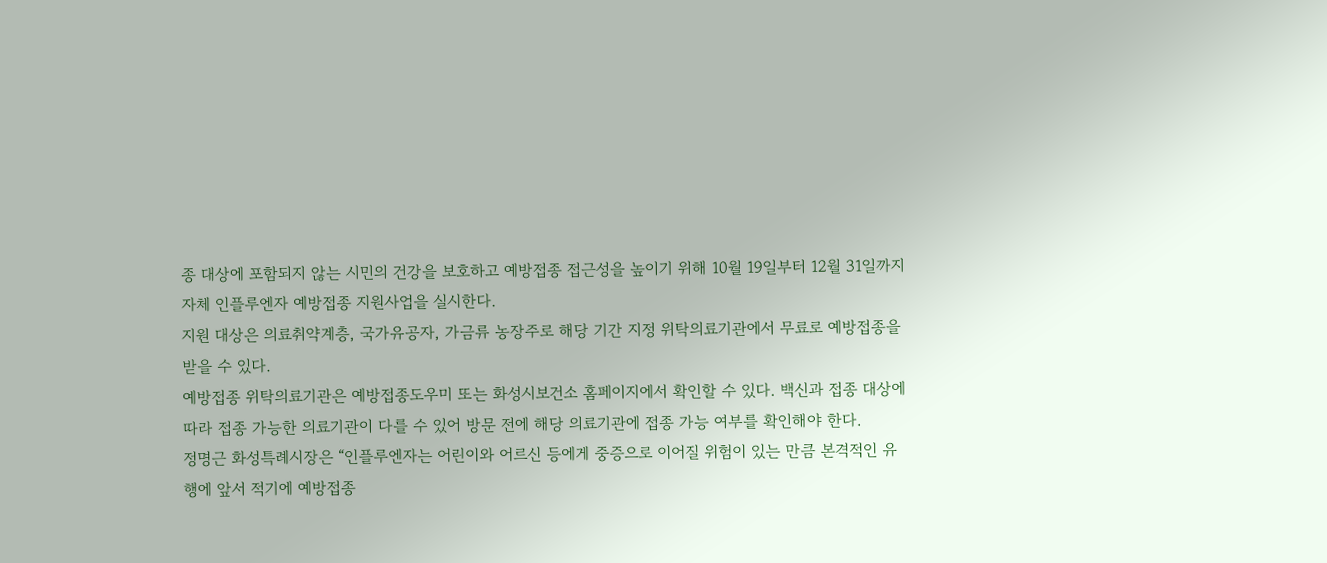종 대상에 포함되지 않는 시민의 건강을 보호하고 예방접종 접근성을 높이기 위해 10월 19일부터 12월 31일까지 자체 인플루엔자 예방접종 지원사업을 실시한다.
지원 대상은 의료취약계층, 국가유공자, 가금류 농장주로 해당 기간 지정 위탁의료기관에서 무료로 예방접종을 받을 수 있다.
예방접종 위탁의료기관은 예방접종도우미 또는 화성시보건소 홈페이지에서 확인할 수 있다. 백신과 접종 대상에 따라 접종 가능한 의료기관이 다를 수 있어 방문 전에 해당 의료기관에 접종 가능 여부를 확인해야 한다.
정명근 화성특례시장은 “인플루엔자는 어린이와 어르신 등에게 중증으로 이어질 위험이 있는 만큼 본격적인 유행에 앞서 적기에 예방접종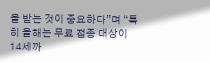을 받는 것이 중요하다”며 “특히 올해는 무료 접종 대상이 14세까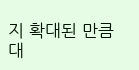지 확대된 만큼 대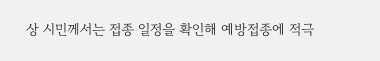상 시민께서는 접종 일정을 확인해 예방접종에 적극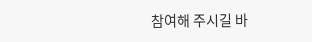참여해 주시길 바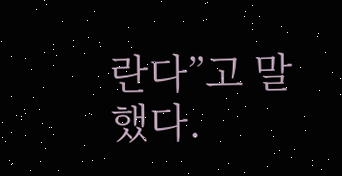란다”고 말했다.